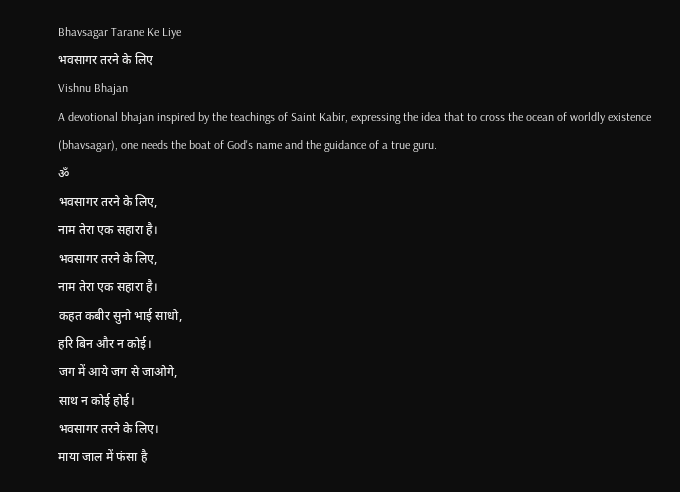Bhavsagar Tarane Ke Liye
भवसागर तरने के लिए
Vishnu Bhajan
A devotional bhajan inspired by the teachings of Saint Kabir, expressing the idea that to cross the ocean of worldly existence (bhavsagar), one needs the boat of God's name and the guidance of a true guru.
ॐ
भवसागर तरने के लिए,
नाम तेरा एक सहारा है।
भवसागर तरने के लिए,
नाम तेरा एक सहारा है।
कहत कबीर सुनो भाई साधो,
हरि बिन और न कोई।
जग में आये जग से जाओगे,
साथ न कोई होई।
भवसागर तरने के लिए।
माया जाल में फंसा है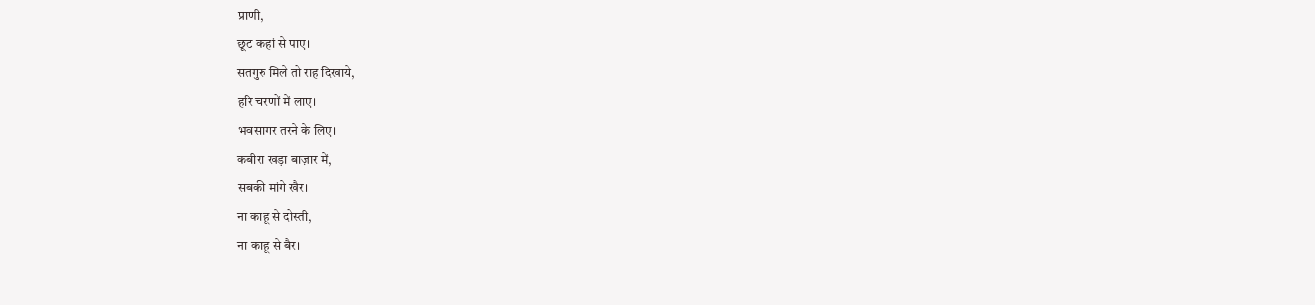प्राणी,
छूट कहां से पाए।
सतगुरु मिले तो राह दिखाये,
हरि चरणों में लाए।
भवसागर तरने के लिए।
कबीरा खड़ा बाज़ार में,
सबकी मांगे खैर।
ना काहू से दोस्ती,
ना काहू से बैर।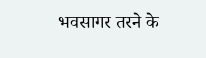भवसागर तरने के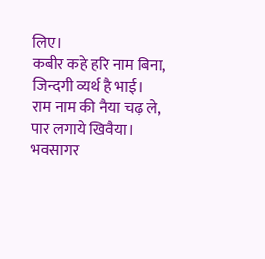लिए।
कबीर कहे हरि नाम बिना,
जिन्दगी व्यर्थ है भाई।
राम नाम की नैया चढ़ ले,
पार लगाये खिवैया।
भवसागर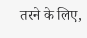तरने के लिए,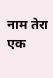नाम तेरा एक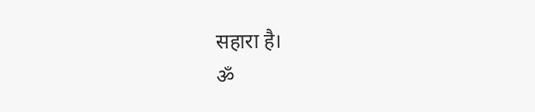सहारा है।
ॐ